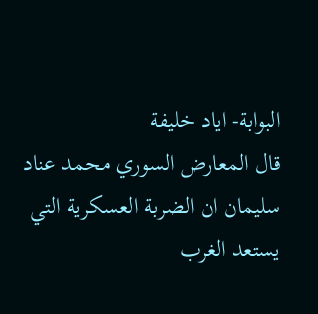البوابة- اياد خليفة
قال المعارض السوري محمد عناد سليمان ان الضربة العسكرية التي يستعد الغرب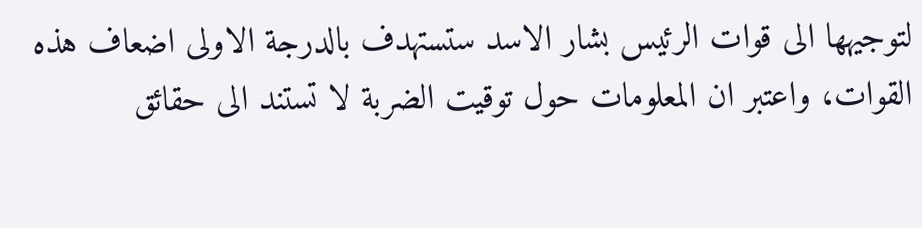لتوجيهها الى قوات الرئيس بشار الاسد ستستهدف بالدرجة الاولى اضعاف هذه القوات، واعتبر ان المعلومات حول توقيت الضربة لا تستند الى حقائق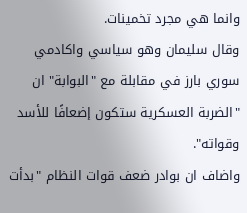وانما هي مجرد تخمينات.
وقال سليمان وهو سياسي واكادمي سوري بارز في مقابلة مع "البوابة" ان "الضربة العسكرية ستكون إضعافًا للأسد وقواته".
واضاف ان بوادر ضعف قوات النظام "بدأت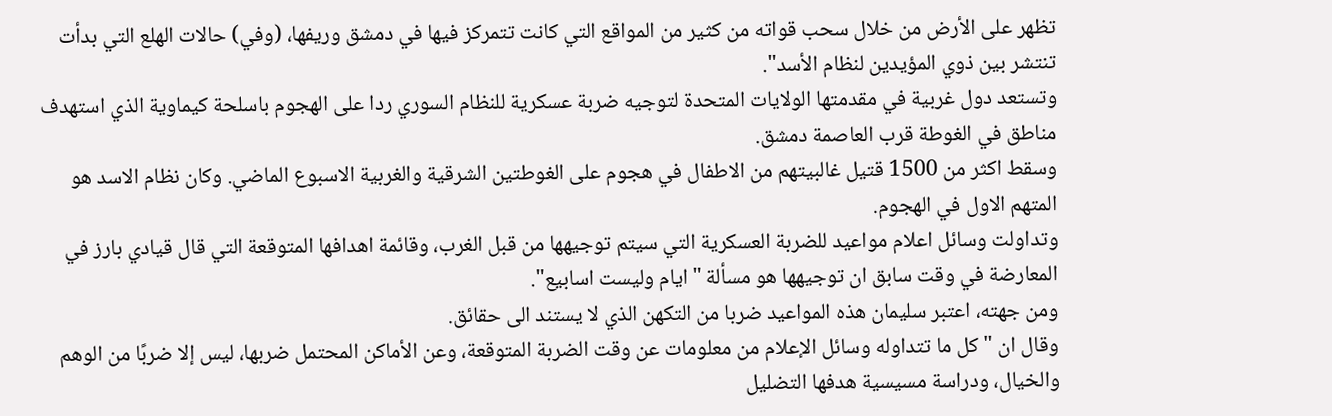تظهر على الأرض من خلال سحب قواته من كثير من المواقع التي كانت تتمركز فيها في دمشق وريفها، (وفي) حالات الهلع التي بدأت تنتشر بين ذوي المؤيدين لنظام الأسد".
وتستعد دول غربية في مقدمتها الولايات المتحدة لتوجيه ضربة عسكرية للنظام السوري ردا على الهجوم باسلحة كيماوية الذي استهدف مناطق في الغوطة قرب العاصمة دمشق.
وسقط اكثر من 1500 قتيل غالبيتهم من الاطفال في هجوم على الغوطتين الشرقية والغربية الاسبوع الماضي. وكان نظام الاسد هو المتهم الاول في الهجوم.
وتداولت وسائل اعلام مواعيد للضربة العسكرية التي سيتم توجيهها من قبل الغرب، وقائمة اهدافها المتوقعة التي قال قيادي بارز في المعارضة في وقت سابق ان توجيهها هو مسألة "ايام وليست اسابيع".
ومن جهته، اعتبر سليمان هذه المواعيد ضربا من التكهن الذي لا يستند الى حقائق.
وقال ان "كل ما تتداوله وسائل الإعلام من معلومات عن وقت الضربة المتوقعة، وعن الأماكن المحتمل ضربها، ليس إلا ضربًا من الوهم والخيال، ودراسة مسيسية هدفها التضليل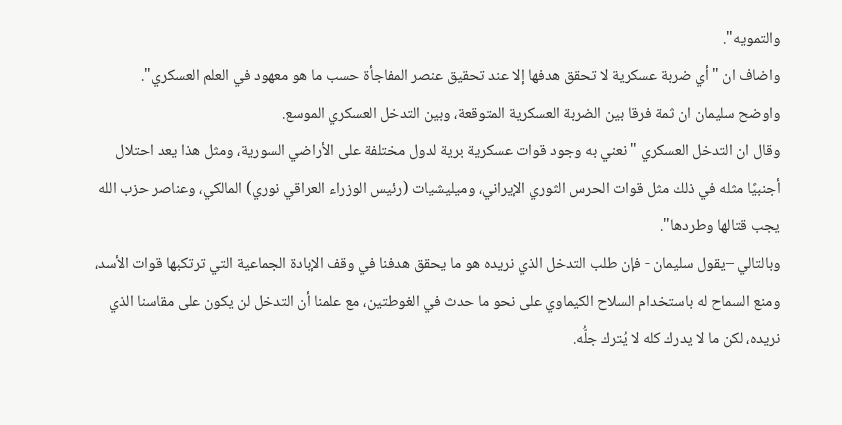والتمويه".
واضاف ان "أي ضربة عسكرية لا تحقق هدفها إلا عند تحقيق عنصر المفاجأة حسب ما هو معهود في العلم العسكري".
واوضح سليمان ان ثمة فرقا بين الضربة العسكرية المتوقعة، وبين التدخل العسكري الموسع.
وقال ان التدخل العسكري "نعني به وجود قوات عسكرية برية لدول مختلفة على الأراضي السورية، ومثل هذا يعد احتلال أجنبيًا مثله في ذلك مثل قوات الحرس الثوري الإيراني، وميليشيات (رئيس الوزراء العراقي نوري) المالكي، وعناصر حزب الله يجب قتالها وطردها".
وبالتالي –يقول سليمان - فإن طلب التدخل الذي نريده هو ما يحقق هدفنا في وقف الإبادة الجماعية التي ترتكبها قوات الأسد، ومنع السماح له باستخدام السلاح الكيماوي على نحو ما حدث في الغوطتين، مع علمنا أن التدخل لن يكون على مقاسنا الذي نريده، لكن ما لا يدرك كله لا يُترك جلُّه.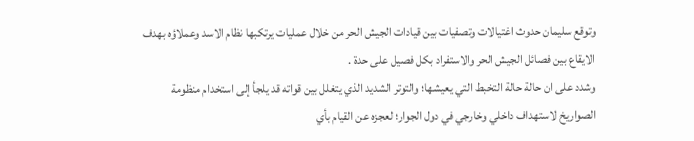وتوقع سليمان حدوث اغتيالات وتصفيات بين قيادات الجيش الحر من خلال عمليات يرتكبها نظام الاسد وعملاؤه بهدف الايقاع بين فصائل الجيش الحر والاستفراد بكل فصيل على حدة .
وشدد على ان حالة حالة التخبط التي يعيشها؛ والتوتر الشديد الذي يتغلل بين قواته قد يلجأ إلى استخدام منظومة الصواريخ لاستهداف داخلي وخارجي في دول الجوار؛ لعجزه عن القيام بأي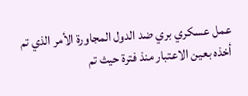عمل عسكري بري ضد الدول المجاورة الأمر الذي تم أخذه بعين الاعتبار منذ فترة حيث تم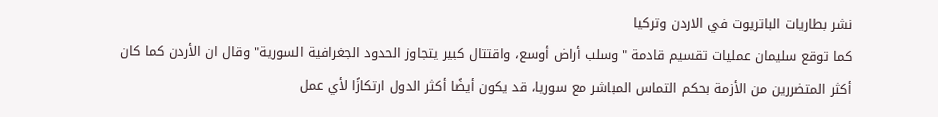نشر بطاريات الباتريوت في الاردن وتركيا
كما توقع سليمان عمليات تقسيم قادمة "وسلب أراض أوسع، واقتتال كبير يتجاوز الحدود الجغرافية السورية" وقال ان الأردن كما كان أكثر المتضررين من الأزمة بحكم التماس المباشر مع سوريا، قد يكون أيضًا أكثر الدول ارتكازًا لأي عمل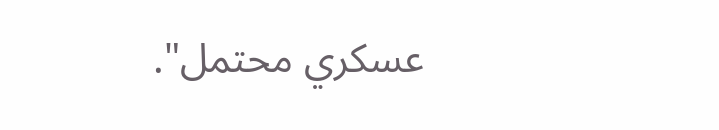عسكري محتمل".